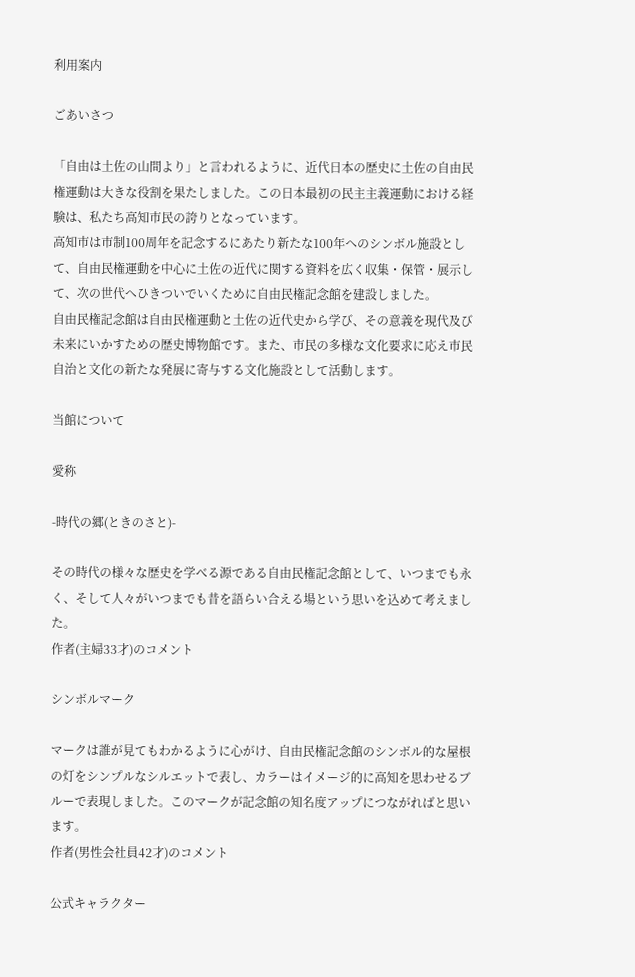利用案内

ごあいさつ

「自由は土佐の山間より」と言われるように、近代日本の歴史に土佐の自由民権運動は大きな役割を果たしました。この日本最初の民主主義運動における経験は、私たち高知市民の誇りとなっています。
高知市は市制100周年を記念するにあたり新たな100年へのシンボル施設として、自由民権運動を中心に土佐の近代に関する資料を広く収集・保管・展示して、次の世代へひきついでいくために自由民権記念館を建設しました。
自由民権記念館は自由民権運動と土佐の近代史から学び、その意義を現代及び未来にいかすための歴史博物館です。また、市民の多様な文化要求に応え市民自治と文化の新たな発展に寄与する文化施設として活動します。

当館について

愛称

-時代の郷(ときのさと)-

その時代の様々な歴史を学べる源である自由民権記念館として、いつまでも永く、そして人々がいつまでも昔を語らい合える場という思いを込めて考えました。
作者(主婦33才)のコメント

シンボルマーク

マークは誰が見てもわかるように心がけ、自由民権記念館のシンボル的な屋根の灯をシンプルなシルエットで表し、カラーはイメージ的に高知を思わせるブルーで表現しました。このマークが記念館の知名度アップにつながればと思います。
作者(男性会社員42才)のコメント

公式キャラクター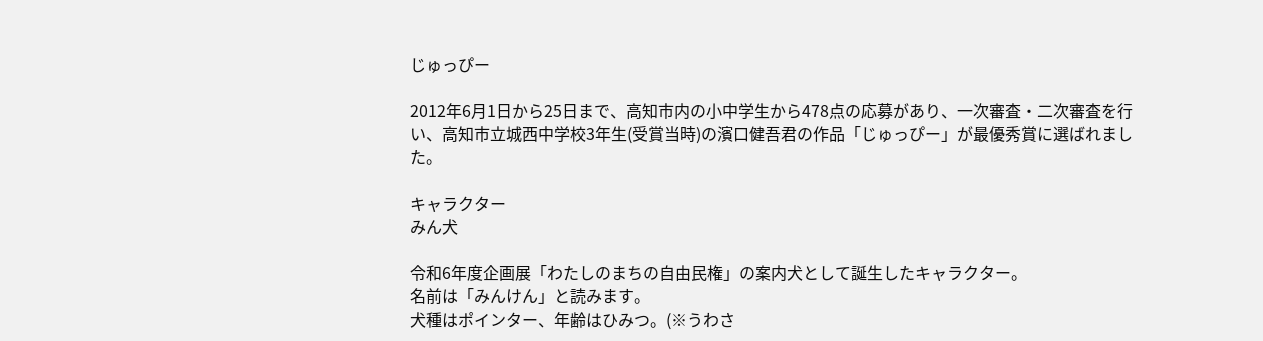じゅっぴー

2012年6月1日から25日まで、高知市内の小中学生から478点の応募があり、一次審査・二次審査を行い、高知市立城西中学校3年生(受賞当時)の濱口健吾君の作品「じゅっぴー」が最優秀賞に選ばれました。

キャラクター
みん犬

令和6年度企画展「わたしのまちの自由民権」の案内犬として誕生したキャラクター。
名前は「みんけん」と読みます。
犬種はポインター、年齢はひみつ。(※うわさ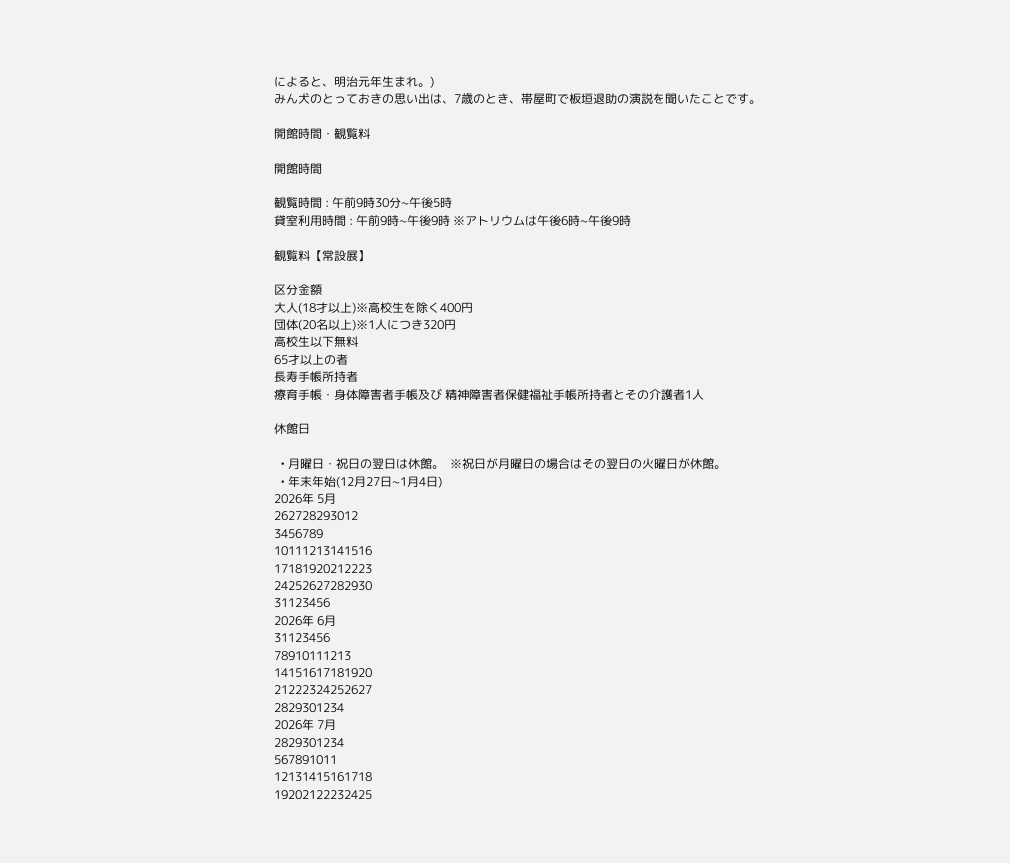によると、明治元年生まれ。)
みん犬のとっておきの思い出は、7歳のとき、帯屋町で板垣退助の演説を聞いたことです。

開館時間・観覧料

開館時間

観覧時間 : 午前9時30分~午後5時
貸室利用時間 : 午前9時~午後9時 ※アトリウムは午後6時~午後9時

観覧料【常設展】

区分金額
大人(18才以上)※高校生を除く400円
団体(20名以上)※1人につき320円
高校生以下無料
65才以上の者
長寿手帳所持者
療育手帳・身体障害者手帳及び 精神障害者保健福祉手帳所持者とその介護者1人

休館日

  • 月曜日・祝日の翌日は休館。  ※祝日が月曜日の場合はその翌日の火曜日が休館。
  • 年末年始(12月27日~1月4日)
2026年 5月
262728293012
3456789
10111213141516
17181920212223
24252627282930
31123456
2026年 6月
31123456
78910111213
14151617181920
21222324252627
2829301234
2026年 7月
2829301234
567891011
12131415161718
19202122232425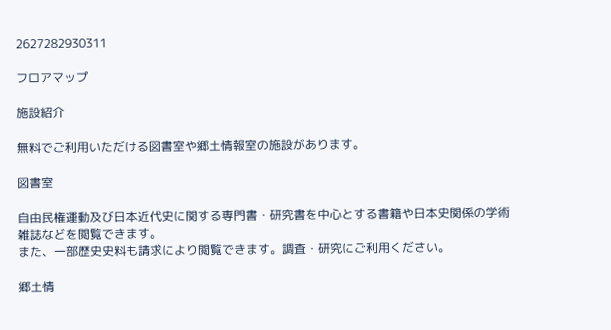2627282930311

フロアマップ

施設紹介

無料でご利用いただける図書室や郷土情報室の施設があります。

図書室

自由民権運動及び日本近代史に関する専門書・研究書を中心とする書籍や日本史関係の学術雑誌などを閲覧できます。
また、一部歴史史料も請求により閲覧できます。調査・研究にご利用ください。

郷土情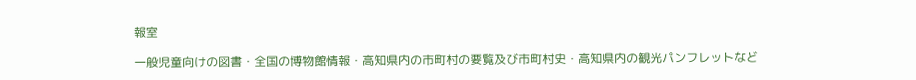報室

一般児童向けの図書・全国の博物館情報・高知県内の市町村の要覧及び市町村史・高知県内の観光パンフレットなど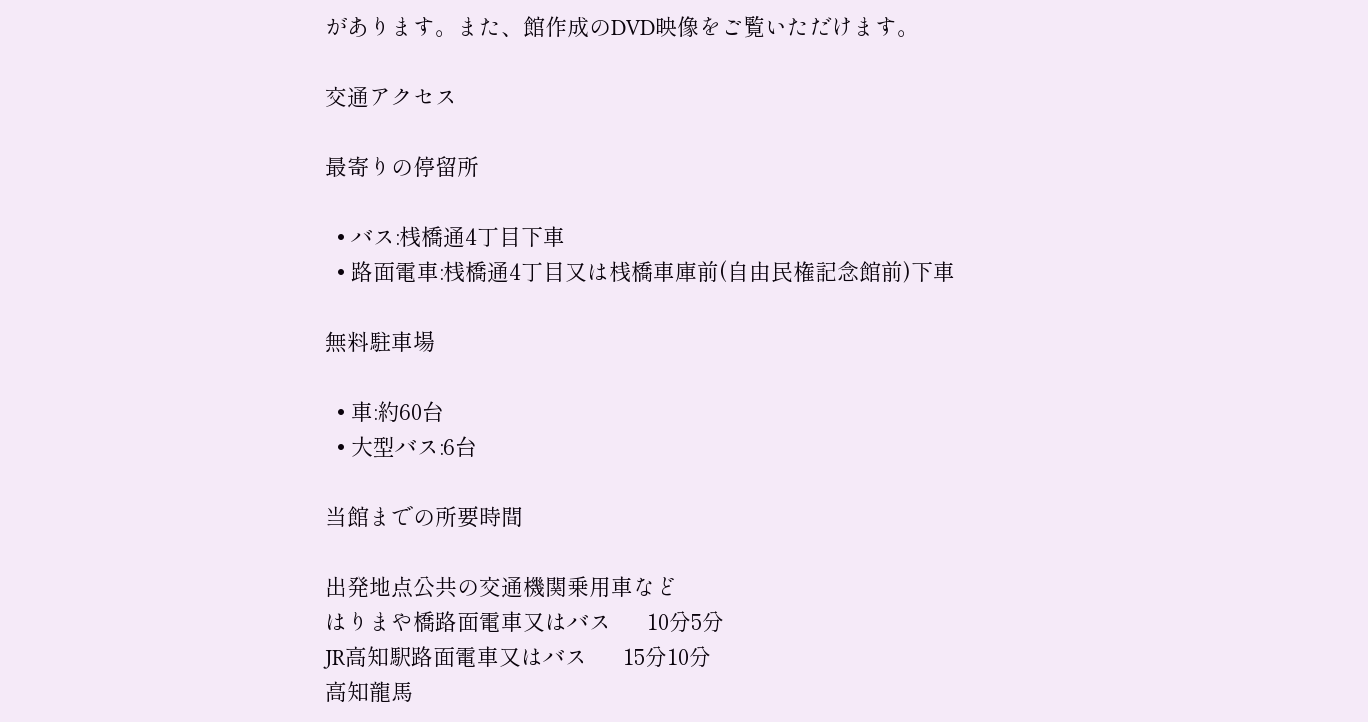があります。また、館作成のDVD映像をご覧いただけます。

交通アクセス

最寄りの停留所

  • バス:桟橋通4丁目下車
  • 路面電車:桟橋通4丁目又は桟橋車庫前(自由民権記念館前)下車

無料駐車場

  • 車:約60台
  • 大型バス:6台

当館までの所要時間

出発地点公共の交通機関乗用車など
はりまや橋路面電車又はバス      10分5分
JR高知駅路面電車又はバス      15分10分
高知龍馬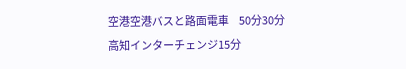空港空港バスと路面電車     50分30分
高知インターチェンジ15分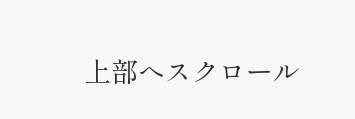上部へスクロール